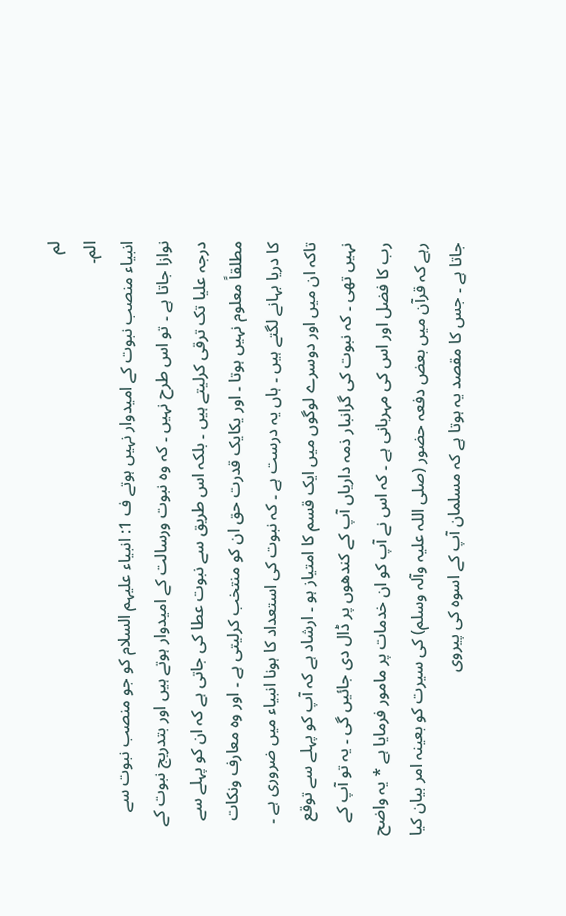لم
الم۔
انبیاء منصب نبوت کے امیدوار نہیں ہوتے ف 1: انبیاء علیہم السلام کو جو منصب نبوت سے نوازا جاتا ہے ۔ تو اس طرح نہیں ۔ کہ وہ نبوت ورسالت کے امیدوار ہوتے ہیں اور بتدریج نبوت کے درجہ علیا تک ترقی کرلیتے ہیں ۔ بلکہ اس طریق سے نبوت عطا کی جاتی ہے کہ ان کو پہلے سے مطلقاً معلوم نہیں ہوتا ۔ اور یکایک قدرت حق ان کو منتخب کرلیتی ہے ۔ اور وہ معارف ونکات کا دریا بہانے لگتے ہیں ۔ ہاں یہ درست ہے ۔ کہ نبوت کی استعداد کا ہونا انبیاء میں ضروری ہے ۔ تاکہ ان میں اور دوسرے لوگوں میں ایک قسم کا امتیاز ہو ۔ ارشاد ہے کہ آپ کو پہلے سے توقع نہیں تھی ۔ کہ نبوت کی گرانبار ذمہ داریاں آپ کے کندھوں پر ڈال دی جائیں گی ۔ یہ تو آپ کے رب کا فضل اور اس کی مہربانی ہے ۔ کہ اس نے آپ کو ان خدمات پر مامور فرمایا ہے * یہ واضح رہے کہ قرآن میں بعض دفعہ حضور (صلی اللہ علیہ وآلہ وسلم) کی سیرت کو بعینہ امر بیان کیا جاتا ہے ۔ جس کا مقصد یہ ہوتا ہے کہ مسلمان آپ کے اسوہ کی پیروی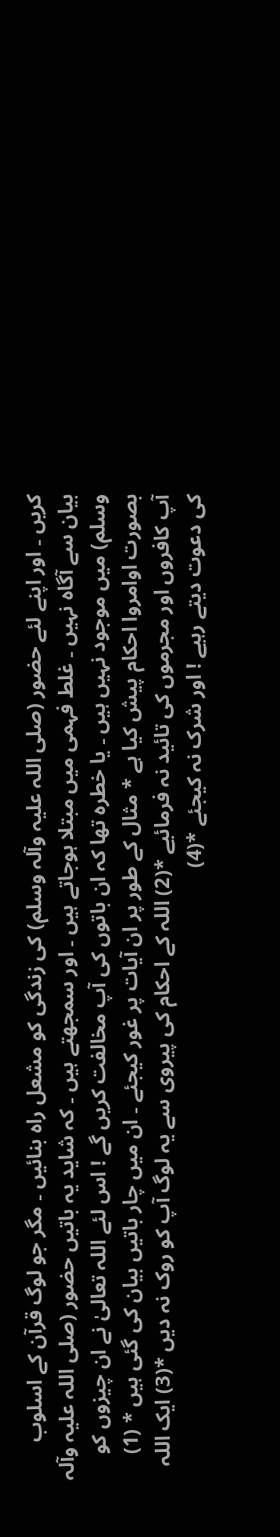کریں ۔ اور اپنے لئے حضور (صلی اللہ علیہ وآلہ وسلم) کی زندگی کو مشعل راہ بنائیں ۔ مگر جو لوگ قرآن کے اسلوب بیان سے آگاہ نہیں ۔ غلط فہمی میں مبتلا ہوجاتے ہیں ۔ اور سمجھتے ہیں ۔ کہ شاید یہ باتیں حضور (صلی اللہ علیہ وآلہ وسلم) میں موجود نہیں ہیں ۔ یا خطرہ تھا کہ ان باتوں کی آپ مخالفت کریں گے ! اس لئے اللہ تعالیٰ نے ان چیزوں کو بصورت اوامروا احکام پیش کیا ہے * مثال کے طور پر ان آیات پر غور کیجئے ۔ ان میں چار باتیں بیان کی گئی ہیں * (1) آپ کافروں اور مجرموں کی تائید نہ فرمائیے *(2) اللہ کے احکام کی پیروی سے یہ لوگ آپ کو روک نہ دیں *(3) ایک اللہ کی دعوت دیتے رہیے ! اور شرک نہ کیجئے *(4)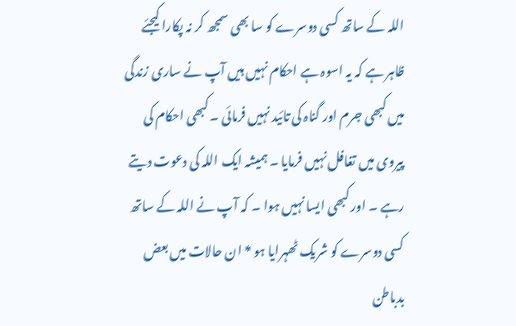اللہ کے ساتھ کسی دوسرے کو سا بھی سمجھ کر نہ پکارا کیجئے ظاہر ہے کہ یہ اسوہ ہے احکام نہیں ہیں آپ نے ساری زندگی میں کبھی جرم اور گناہ کی تائید نہیں فرمائی ۔ کبھی احکام کی پیروی میں تغافل نہیں فرمایا ۔ ہمیشہ ایک اللہ کی دعوت دیتے رہے ۔ اور کبھی ایسا نہیں ہوا ۔ کہ آپ نے اللہ کے ساتھ کسی دوسرے کو شریک ٹھہرایا ہو * ان حالات میں بعض بدباطن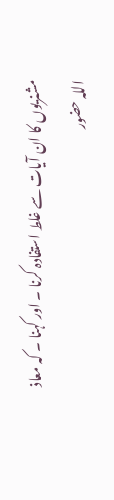مشنریوں کا ان آیات سے غلط استفادہ کرنا ۔ اور کہنا ۔ کہ معاذ اللہ حضور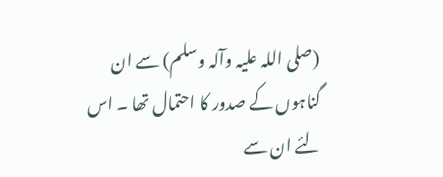(صلی اللہ علیہ وآلہ وسلم) سے ان گناہوں کے صدور کا احتمال تھا ۔ اس لئے ان سے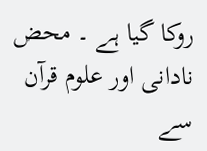روکا گیا ہے ۔ محض نادانی اور علوم قرآن سے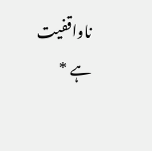ناواقفیت ہے *